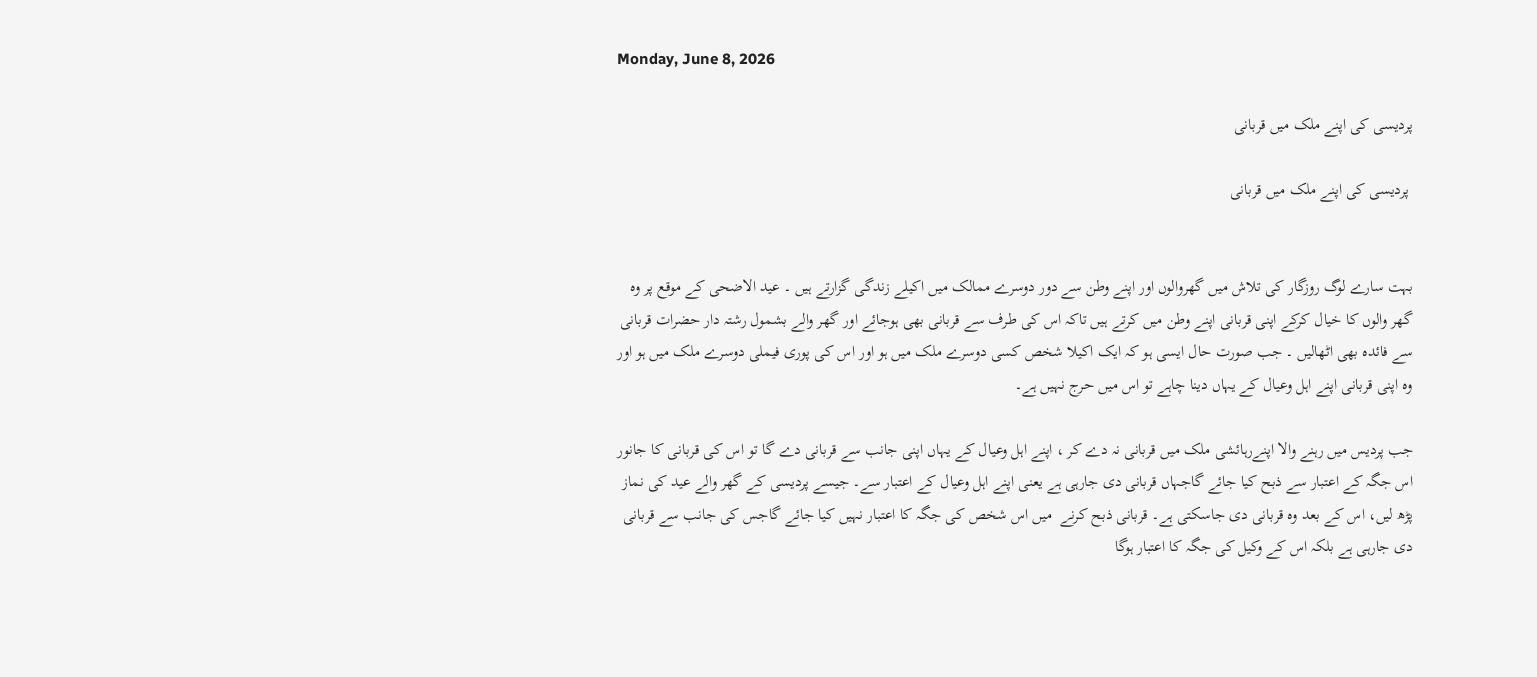Monday, June 8, 2026

پردیسی کی اپنے ملک میں قربانی

 پردیسی کی اپنے ملک میں قربانی


بہت سارے لوگ روزگار کی تلاش میں گھروالوں اور اپنے وطن سے دور دوسرے ممالک میں اکیلے زندگی گزارتے ہیں ۔ عید الاضحی کے موقع پر وہ گھر والوں کا خیال کرکے اپنی قربانی اپنے وطن میں کرتے ہیں تاکہ اس کی طرف سے قربانی بھی ہوجائے اور گھر والے بشمول رشتہ دار حضرات قربانی سے فائدہ بھی اٹھالیں ۔ جب صورت حال ایسی ہو کہ ایک اکیلا شخص کسی دوسرے ملک میں ہو اور اس کی پوری فیملی دوسرے ملک میں ہو اور وہ اپنی قربانی اپنے اہل وعیال کے یہاں دینا چاہے تو اس میں حرج نہیں ہے۔

جب پردیس میں رہنے والا اپنےرہائشی ملک میں قربانی نہ دے کر ، اپنے اہل وعیال کے یہاں اپنی جانب سے قربانی دے گا تو اس کی قربانی کا جانور اس جگہ کے اعتبار سے ذبح کیا جائے گاجہاں قربانی دی جارہی ہے یعنی اپنے اہل وعیال کے اعتبار سے۔ جیسے پردیسی کے گھر والے عید کی نماز پڑھ لیں، اس کے بعد وہ قربانی دی جاسکتی ہے۔ قربانی ذبح کرنے  میں اس شخص کی جگہ کا اعتبار نہیں کیا جائے گاجس کی جانب سے قربانی دی جارہی ہے بلکہ اس کے وکیل کی جگہ کا اعتبار ہوگا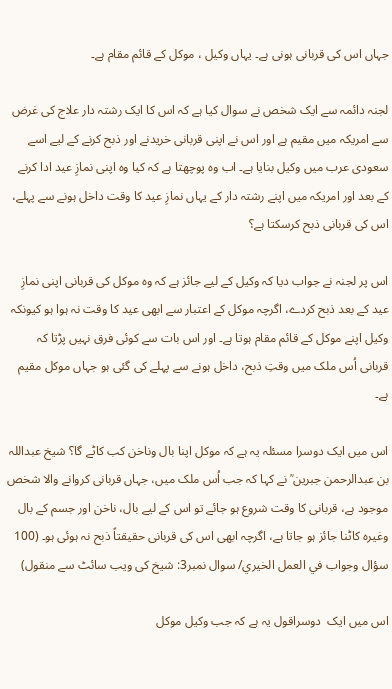جہاں اس کی قربانی ہونی ہے۔ یہاں وکیل ، موکل کے قائم مقام ہے۔

لجنہ دائمہ سے ایک شخص نے سوال کیا ہے کہ اس کا ایک رشتہ دار علاج کی غرض سے امریکہ میں مقیم ہے اور اس نے اپنی قربانی خریدنے اور ذبح کرنے کے لیے اسے سعودی عرب میں وکیل بنایا ہے۔ اب وہ پوچھتا ہے کہ کیا وہ اپنی نمازِ عید ادا کرنے کے بعد اور امریکہ میں اپنے رشتہ دار کے یہاں نمازِ عید کا وقت داخل ہونے سے پہلے، اس کی قربانی ذبح کرسکتا ہے؟

اس پر لجنہ نے جواب دیا کہ وکیل کے لیے جائز ہے کہ وہ موکل کی قربانی اپنی نمازِ عید کے بعد ذبح کردے، اگرچہ موکل کے اعتبار سے ابھی عید کا وقت نہ ہوا ہو کیونکہ وکیل اپنے موکل کے قائم مقام ہوتا ہے۔ اور اس بات سے کوئی فرق نہیں پڑتا کہ قربانی اُس ملک میں وقتِ ذبح، داخل ہونے سے پہلے کی گئی ہو جہاں موکل مقیم ہے۔

اس میں ایک دوسرا مسئلہ یہ ہے کہ موکل اپنا بال وناخن کب کاٹے گا؟ شیخ عبداللہ بن عبدالرحمن جبرین ؒ نے کہا کہ جب اُس ملک میں، جہاں قربانی کروانے والا شخص موجود ہے، قربانی کا وقت شروع ہو جائے تو اس کے لیے بال، ناخن اور جسم کے بال وغیرہ کاٹنا جائز ہو جاتا ہے، اگرچہ ابھی اس کی قربانی حقیقتاً ذبح نہ ہوئی ہو۔ (100 سؤال وجواب في العمل الخيري/ سوال نمبر3: شیخ کی ویب سائٹ سے منقول)

اس میں ایک  دوسراقول یہ ہے کہ جب وکیل موکل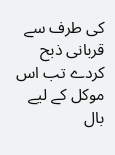کی طرف سے قربانی ذبح کردے تب اس موکل کے لیے بال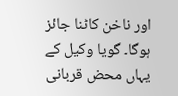اور ناخن کاٹنا جائز ہوگا۔ گویا وکیل کے یہاں محض قربانی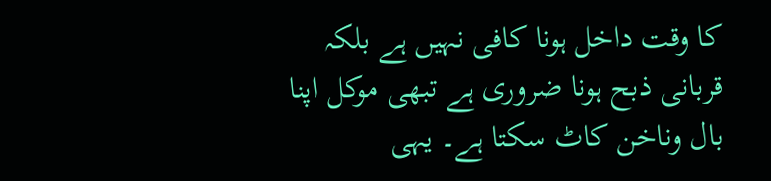کا وقت داخل ہونا کافی نہیں ہے بلکہ قربانی ذبح ہونا ضروری ہے تبھی موکل اپنا بال وناخن کاٹ سکتا ہے۔ یہی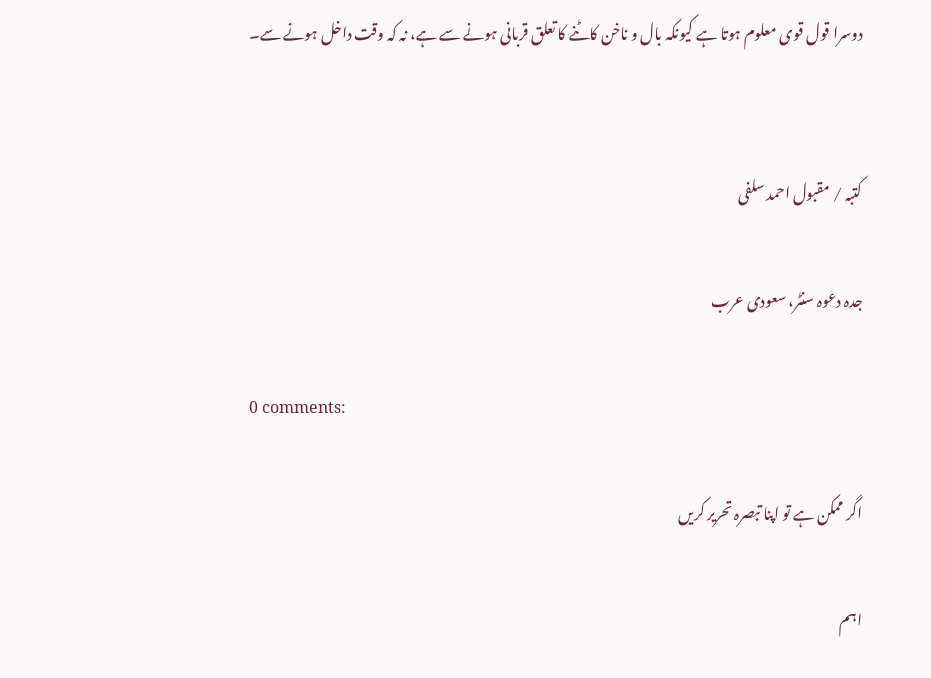دوسرا قول قوی معلوم ہوتا ہے کیونکہ بال و ناخن کاٹنے کا تعلق قربانی ہونے سے ہے، نہ کہ وقت داخل ہونے سے۔


کتبہ / مقبول احمد سلفی

جدہ دعوہ سنٹر، سعودی عرب

0 comments:

اگر ممکن ہے تو اپنا تبصرہ تحریر کریں

اہم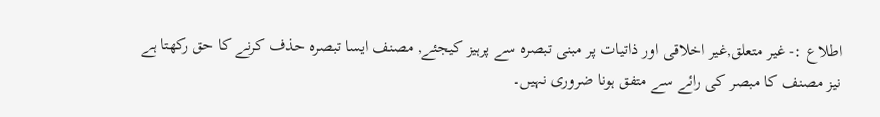اطلاع :- غیر متعلق,غیر اخلاقی اور ذاتیات پر مبنی تبصرہ سے پرہیز کیجئے, مصنف ایسا تبصرہ حذف کرنے کا حق رکھتا ہے نیز مصنف کا مبصر کی رائے سے متفق ہونا ضروری نہیں۔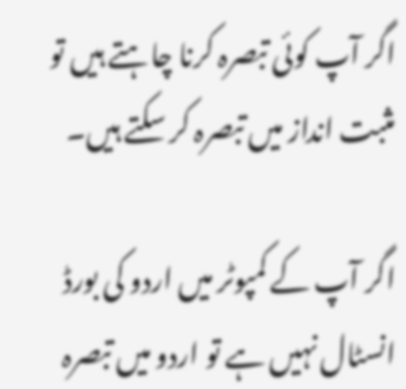اگر آپ کوئی تبصرہ کرنا چاہتے ہیں تو مثبت انداز میں تبصرہ کر سکتے ہیں۔

اگر آپ کے کمپوٹر میں اردو کی بورڈ انسٹال نہیں ہے تو اردو میں تبصرہ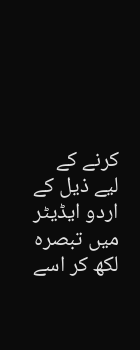کرنے کے لیے ذیل کے اردو ایڈیٹر میں تبصرہ لکھ کر اسے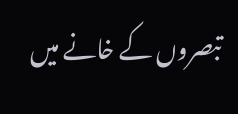تبصروں کے خانے میں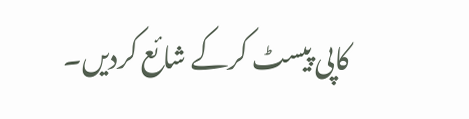کاپی پیسٹ کرکے شائع کردیں۔